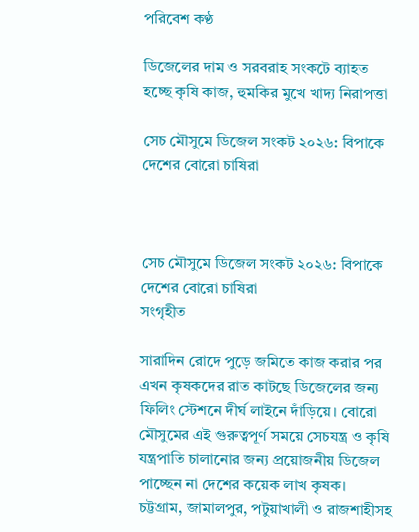পরিবেশ কণ্ঠ

ডিজেলের দাম ও সরবরাহ সংকটে ব্যাহত হচ্ছে কৃষি কাজ, হুমকির মুখে খাদ্য নিরাপত্তা

সেচ মৌসুমে ডিজেল সংকট ২০২৬: বিপাকে দেশের বোরো চাষিরা



সেচ মৌসুমে ডিজেল সংকট ২০২৬: বিপাকে দেশের বোরো চাষিরা
সংগৃহীত

সারাদিন রোদে পুড়ে জমিতে কাজ করার পর এখন কৃষকদের রাত কাটছে ডিজেলের জন্য ফিলিং স্টেশনে দীর্ঘ লাইনে দাঁড়িয়ে। বোরো মৌসুমের এই গুরুত্বপূর্ণ সময়ে সেচযন্ত্র ও কৃষি যন্ত্রপাতি চালানোর জন্য প্রয়োজনীয় ডিজেল পাচ্ছেন না দেশের কয়েক লাখ কৃষক। চট্টগ্রাম, জামালপুর, পটুয়াখালী ও রাজশাহীসহ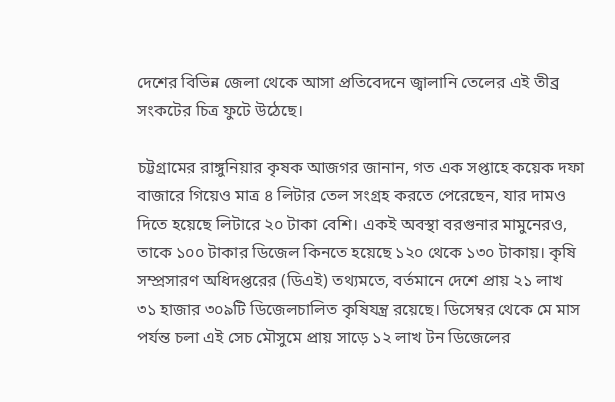দেশের বিভিন্ন জেলা থেকে আসা প্রতিবেদনে জ্বালানি তেলের এই তীব্র সংকটের চিত্র ফুটে উঠেছে।

চট্টগ্রামের রাঙ্গুনিয়ার কৃষক আজগর জানান, গত এক সপ্তাহে কয়েক দফা বাজারে গিয়েও মাত্র ৪ লিটার তেল সংগ্রহ করতে পেরেছেন, যার দামও দিতে হয়েছে লিটারে ২০ টাকা বেশি। একই অবস্থা বরগুনার মামুনেরও, তাকে ১০০ টাকার ডিজেল কিনতে হয়েছে ১২০ থেকে ১৩০ টাকায়। কৃষি সম্প্রসারণ অধিদপ্তরের (ডিএই) তথ্যমতে, বর্তমানে দেশে প্রায় ২১ লাখ ৩১ হাজার ৩০৯টি ডিজেলচালিত কৃষিযন্ত্র রয়েছে। ডিসেম্বর থেকে মে মাস পর্যন্ত চলা এই সেচ মৌসুমে প্রায় সাড়ে ১২ লাখ টন ডিজেলের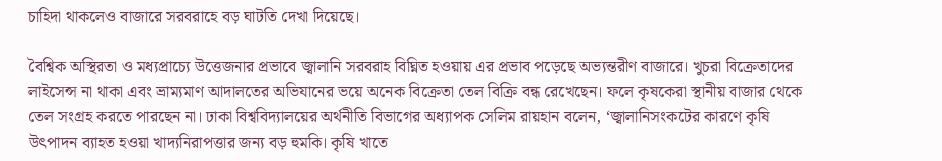চাহিদা থাকলেও বাজারে সরবরাহে বড় ঘাটতি দেখা দিয়েছে।

বৈশ্বিক অস্থিরতা ও মধ্যপ্রাচ্যে উত্তেজনার প্রভাবে জ্বালানি সরবরাহ বিঘ্নিত হওয়ায় এর প্রভাব পড়েছে অভ্যন্তরীণ বাজারে। খুচরা বিক্রেতাদের লাইসেন্স না থাকা এবং ভ্রাম্যমাণ আদালতের অভিযানের ভয়ে অনেক বিক্রেতা তেল বিক্রি বন্ধ রেখেছেন। ফলে কৃষকেরা স্থানীয় বাজার থেকে তেল সংগ্রহ করতে পারছেন না। ঢাকা বিশ্ববিদ্যালয়ের অর্থনীতি বিভাগের অধ্যাপক সেলিম রায়হান বলেন, ‘জ্বালানিসংকটের কারণে কৃষি উৎপাদন ব্যাহত হওয়া খাদ্যনিরাপত্তার জন্য বড় হুমকি। কৃষি খাতে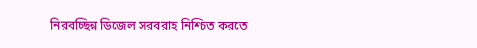নিরবচ্ছিন্ন ডিজেল সরবরাহ নিশ্চিত করতে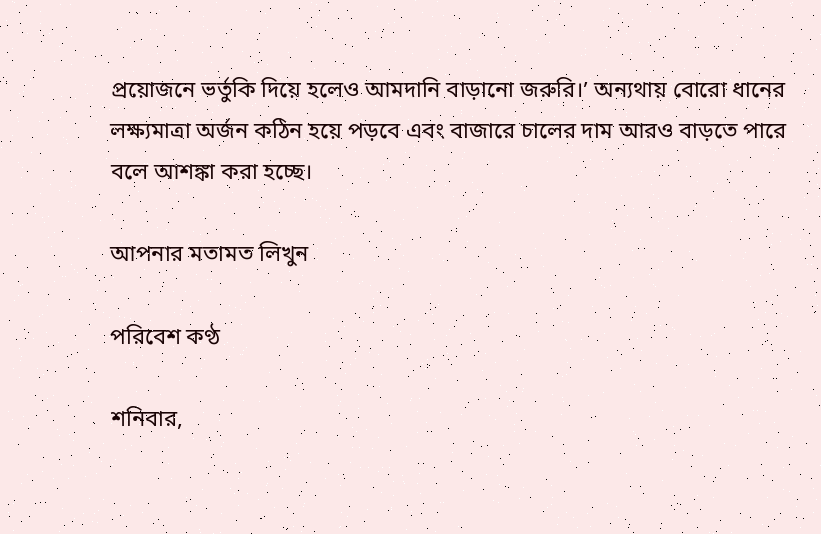প্রয়োজনে ভর্তুকি দিয়ে হলেও আমদানি বাড়ানো জরুরি।’ অন্যথায় বোরো ধানের লক্ষ্যমাত্রা অর্জন কঠিন হয়ে পড়বে এবং বাজারে চালের দাম আরও বাড়তে পারে বলে আশঙ্কা করা হচ্ছে।

আপনার মতামত লিখুন

পরিবেশ কণ্ঠ

শনিবার,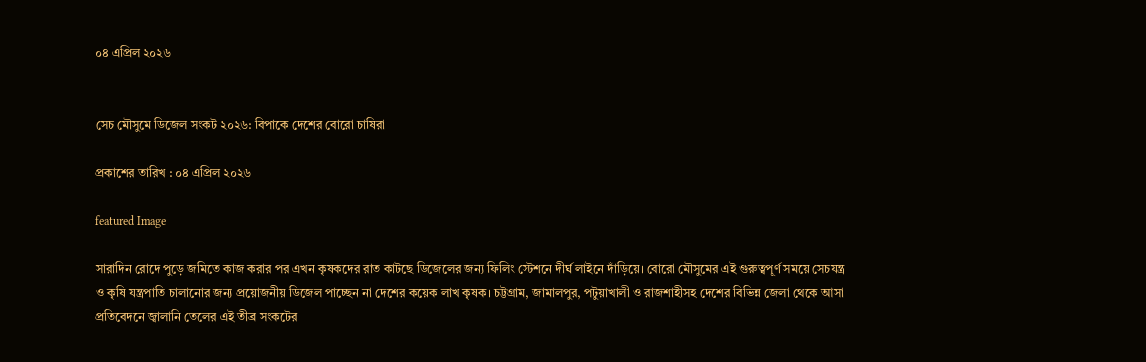০৪ এপ্রিল ২০২৬


সেচ মৌসুমে ডিজেল সংকট ২০২৬: বিপাকে দেশের বোরো চাষিরা

প্রকাশের তারিখ : ০৪ এপ্রিল ২০২৬

featured Image

সারাদিন রোদে পুড়ে জমিতে কাজ করার পর এখন কৃষকদের রাত কাটছে ডিজেলের জন্য ফিলিং স্টেশনে দীর্ঘ লাইনে দাঁড়িয়ে। বোরো মৌসুমের এই গুরুত্বপূর্ণ সময়ে সেচযন্ত্র ও কৃষি যন্ত্রপাতি চালানোর জন্য প্রয়োজনীয় ডিজেল পাচ্ছেন না দেশের কয়েক লাখ কৃষক। চট্টগ্রাম, জামালপুর, পটুয়াখালী ও রাজশাহীসহ দেশের বিভিন্ন জেলা থেকে আসা প্রতিবেদনে জ্বালানি তেলের এই তীব্র সংকটের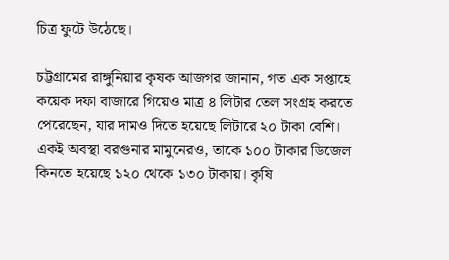চিত্র ফুটে উঠেছে।

চট্টগ্রামের রাঙ্গুনিয়ার কৃষক আজগর জানান, গত এক সপ্তাহে কয়েক দফা বাজারে গিয়েও মাত্র ৪ লিটার তেল সংগ্রহ করতে পেরেছেন, যার দামও দিতে হয়েছে লিটারে ২০ টাকা বেশি। একই অবস্থা বরগুনার মামুনেরও, তাকে ১০০ টাকার ডিজেল কিনতে হয়েছে ১২০ থেকে ১৩০ টাকায়। কৃষি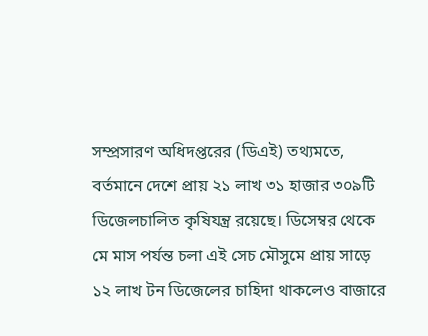সম্প্রসারণ অধিদপ্তরের (ডিএই) তথ্যমতে, বর্তমানে দেশে প্রায় ২১ লাখ ৩১ হাজার ৩০৯টি ডিজেলচালিত কৃষিযন্ত্র রয়েছে। ডিসেম্বর থেকে মে মাস পর্যন্ত চলা এই সেচ মৌসুমে প্রায় সাড়ে ১২ লাখ টন ডিজেলের চাহিদা থাকলেও বাজারে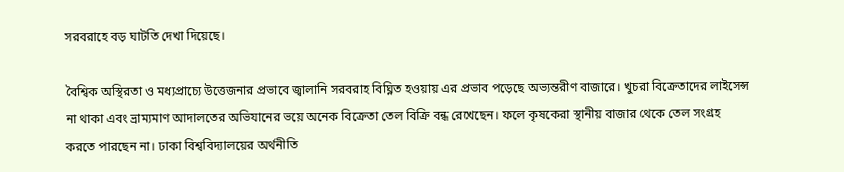সরবরাহে বড় ঘাটতি দেখা দিয়েছে।

বৈশ্বিক অস্থিরতা ও মধ্যপ্রাচ্যে উত্তেজনার প্রভাবে জ্বালানি সরবরাহ বিঘ্নিত হওয়ায় এর প্রভাব পড়েছে অভ্যন্তরীণ বাজারে। খুচরা বিক্রেতাদের লাইসেন্স না থাকা এবং ভ্রাম্যমাণ আদালতের অভিযানের ভয়ে অনেক বিক্রেতা তেল বিক্রি বন্ধ রেখেছেন। ফলে কৃষকেরা স্থানীয় বাজার থেকে তেল সংগ্রহ করতে পারছেন না। ঢাকা বিশ্ববিদ্যালয়ের অর্থনীতি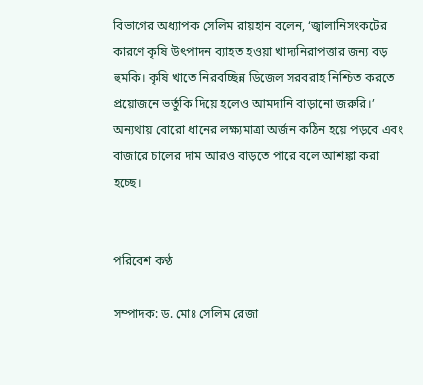বিভাগের অধ্যাপক সেলিম রায়হান বলেন, ‘জ্বালানিসংকটের কারণে কৃষি উৎপাদন ব্যাহত হওয়া খাদ্যনিরাপত্তার জন্য বড় হুমকি। কৃষি খাতে নিরবচ্ছিন্ন ডিজেল সরবরাহ নিশ্চিত করতে প্রয়োজনে ভর্তুকি দিয়ে হলেও আমদানি বাড়ানো জরুরি।’ অন্যথায় বোরো ধানের লক্ষ্যমাত্রা অর্জন কঠিন হয়ে পড়বে এবং বাজারে চালের দাম আরও বাড়তে পারে বলে আশঙ্কা করা হচ্ছে।


পরিবেশ কণ্ঠ

সম্পাদক: ড. মোঃ সেলিম রেজা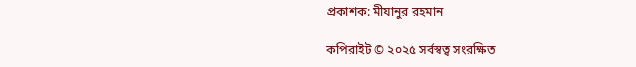প্রকাশক: মীযানুর রহমান

কপিরাইট © ২০২৫ সর্বস্বত্ব সংরক্ষিত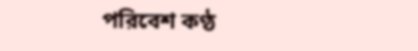পরিবেশ কণ্ঠ